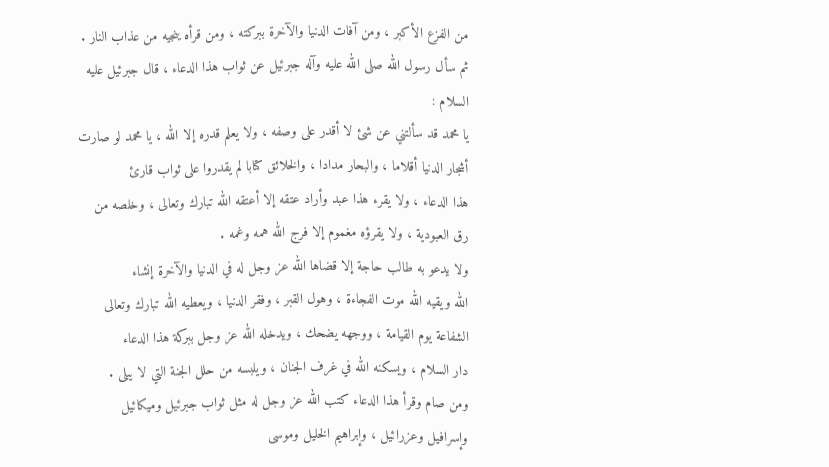من الفزع الأكبر ، ومن آفات الدنيا والآخرة ببركته ، ومن قرأه ينجيه من عذاب النار .
ثم سأل رسول الله صلى الله عليه وآله جبرئيل عن ثواب هذا الدعاء ، قال جبرئيل عليه السلام :
يا محمد قد سألتني عن شئ لا أقدر على وصفه ، ولا يعلم قدره إلا الله ، يا محمد لو صارت
أشجار الدنيا أقلاما ، والبحار مدادا ، والخلائق كتابا لم يقدروا على ثواب قارئ
هذا الدعاء ، ولا يقرء هذا عبد وأراد عتقه إلا أعتقه الله تبارك وتعالى ، وخلصه من
رق العبودية ، ولا يقرؤه مغموم إلا فرج الله همه وغمه .
ولا يدعو به طالب حاجة إلا قضاها الله عز وجل له في الدنيا والآخرة إنشاء
الله ويقيه الله موت الفجاءة ، وهول القبر ، وفقر الدنيا ، ويعطيه الله تبارك وتعالى
الشفاعة يوم القيامة ، ووجهه يضحك ، ويدخله الله عز وجل ببركة هذا الدعاء
دار السلام ، ويسكنه الله في غرف الجنان ، ويلبسه من حلل الجنة التي لا يبلى .
ومن صام وقرأ هذا الدعاء كتب الله عز وجل له مثل ثواب جبرئيل وميكائيل
وإسرافيل وعزرائيل ، وإبراهيم الخليل وموسى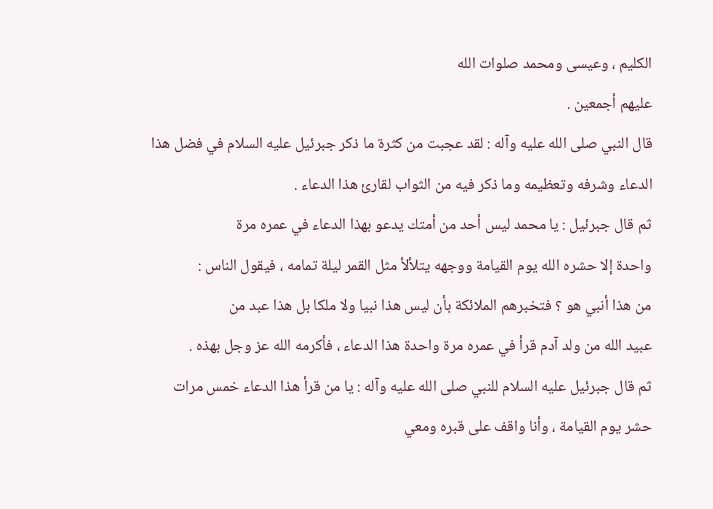الكليم ، وعيسى ومحمد صلوات الله
عليهم أجمعين .
قال النبي صلى الله عليه وآله : لقد عجبت من كثرة ما ذكر جبرئيل عليه السلام في فضل هذا
الدعاء وشرفه وتعظيمه وما ذكر فيه من الثواب لقارئ هذا الدعاء .
ثم قال جبرئيل : يا محمد ليس أحد من أمتك يدعو بهذا الدعاء في عمره مرة
واحدة إلا حشره الله يوم القيامة ووجهه يتلألأ مثل القمر ليلة تمامه ، فيقول الناس :
من هذا أنبي هو ؟ فتخبرهم الملائكة بأن ليس هذا نبيا ولا ملكا بل هذا عبد من
عبيد الله من ولد آدم قرأ في عمره مرة واحدة هذا الدعاء ، فأكرمه الله عز وجل بهذه .
ثم قال جبرئيل عليه السلام للنبي صلى الله عليه وآله : يا من قرأ هذا الدعاء خمس مرات
حشر يوم القيامة ، وأنا واقف على قبره ومعي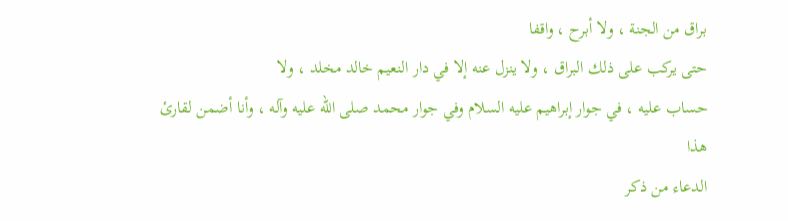براق من الجنة ، ولا أبرح ، واقفا
حتى يركب على ذلك البراق ، ولا ينزل عنه إلا في دار النعيم خالد مخلد ، ولا
حساب عليه ، في جوار إبراهيم عليه السلام وفي جوار محمد صلى الله عليه وآله ، وأنا أضمن لقارئ هذا
الدعاء من ذكر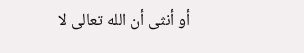أو أنثى أن الله تعالى لا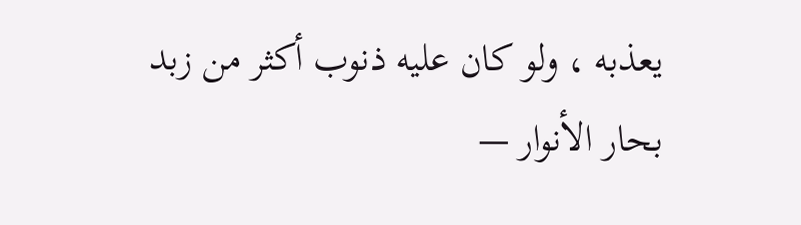يعذبه ، ولو كان عليه ذنوب أكثر من زبد
بحار الأنوار —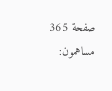صفحة 365
مساهمون: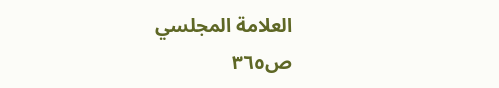العلامة المجلسي
ص٣٦٥